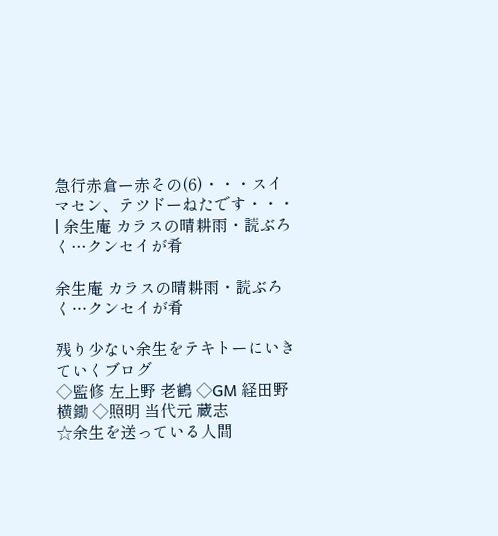急行赤倉ー赤その(6)・・・スイマセン、テツドーねたです・・・ | 余生庵 カラスの晴耕雨・読ぶろく…クンセイが肴

余生庵 カラスの晴耕雨・読ぶろく…クンセイが肴

残り少ない余生をテキトーにいきていくブログ
◇監修 左上野 老鶴 ◇GM 経田野 横鋤 ◇照明 当代元 蔵志
☆余生を送っている人間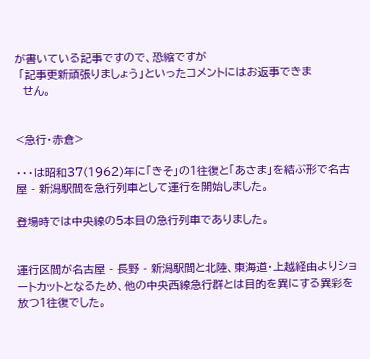が書いている記事ですので、恐縮ですが
 「記事更新頑張りましょう」といったコメントにはお返事できま
  せん。


<急行・赤倉>

・・・は昭和37(1962)年に「きそ」の1往復と「あさま」を結ぶ形で名古屋 - 新潟駅間を急行列車として運行を開始しました。

登場時では中央線の5本目の急行列車でありました。


運行区間が名古屋 - 長野 - 新潟駅間と北陸、東海道・上越経由よりショートカットとなるため、他の中央西線急行群とは目的を異にする異彩を放つ1往復でした。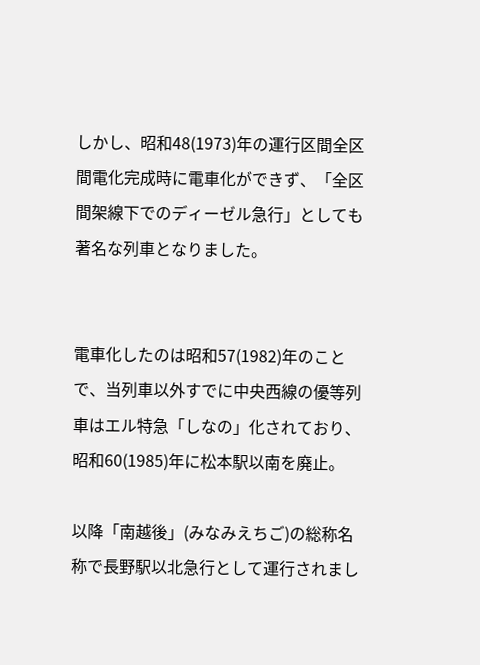しかし、昭和48(1973)年の運行区間全区間電化完成時に電車化ができず、「全区間架線下でのディーゼル急行」としても著名な列車となりました。


電車化したのは昭和57(1982)年のことで、当列車以外すでに中央西線の優等列車はエル特急「しなの」化されており、昭和60(1985)年に松本駅以南を廃止。

以降「南越後」(みなみえちご)の総称名称で長野駅以北急行として運行されまし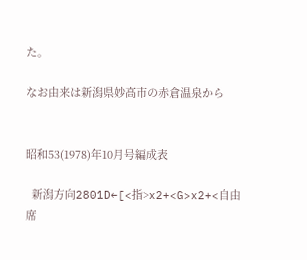た。

なお由来は新潟県妙高市の赤倉温泉から


昭和53(1978)年10月号編成表

  新潟方向2801D←[<指>x2+<G>x2+<自由席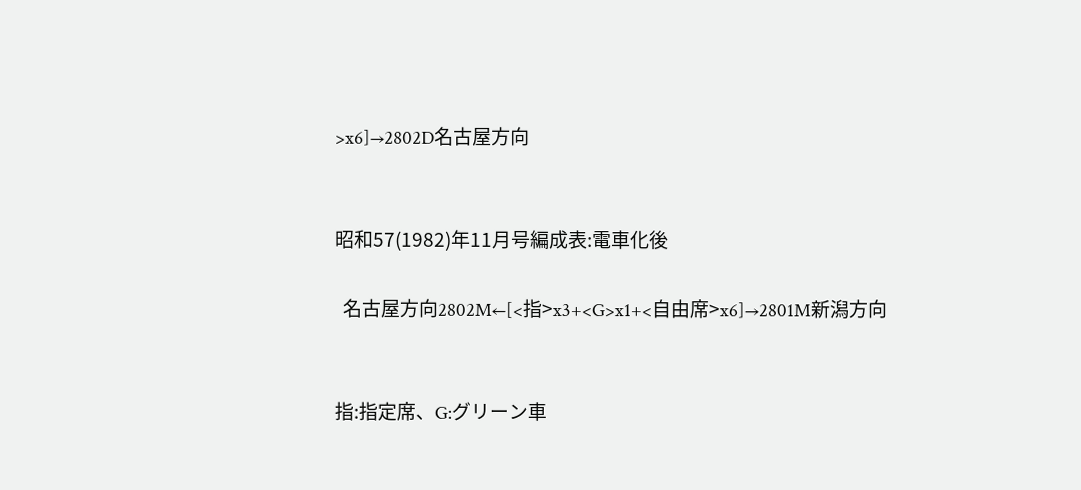>x6]→2802D名古屋方向


昭和57(1982)年11月号編成表:電車化後

  名古屋方向2802M←[<指>x3+<G>x1+<自由席>x6]→2801M新潟方向


指:指定席、G:グリーン車